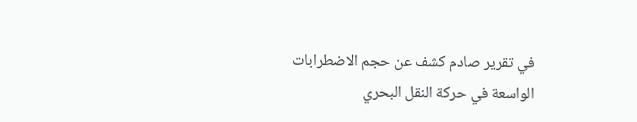في تقرير صادم كشف عن حجم الاضطرابات الواسعة في حركة النقل البحري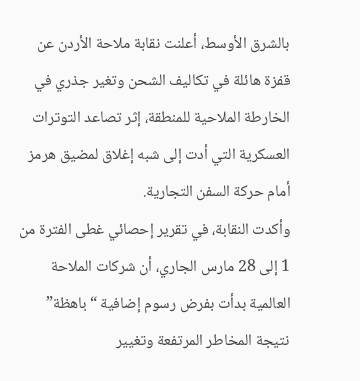بالشرق الأوسط، أعلنت نقابة ملاحة الأردن عن قفزة هائلة في تكاليف الشحن وتغير جذري في الخارطة الملاحية للمنطقة، إثر تصاعد التوترات العسكرية التي أدت إلى شبه إغلاق لمضيق هرمز أمام حركة السفن التجارية.
وأكدت النقابة، في تقرير إحصائي غطى الفترة من 1 إلى 28 مارس الجاري، أن شركات الملاحة العالمية بدأت بفرض رسوم إضافية “باهظة” نتيجة المخاطر المرتفعة وتغيير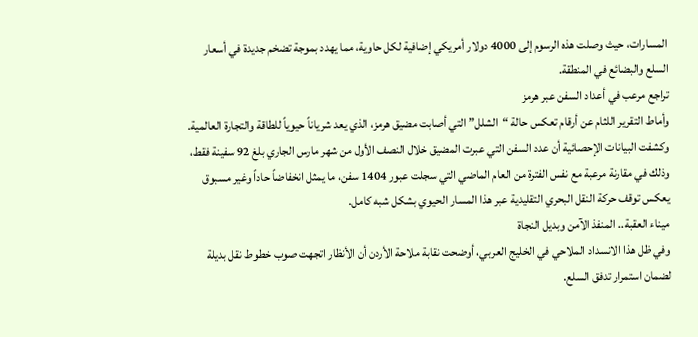المسارات، حيث وصلت هذه الرسوم إلى 4000 دولار أمريكي إضافية لكل حاوية، مما يهدد بموجة تضخم جديدة في أسعار السلع والبضائع في المنطقة.
تراجع مرعب في أعداد السفن عبر هرمز
وأماط التقرير اللثام عن أرقام تعكس حالة “الشلل” التي أصابت مضيق هرمز، الذي يعد شرياناً حيوياً للطاقة والتجارة العالمية.
وكشفت البيانات الإحصائية أن عدد السفن التي عبرت المضيق خلال النصف الأول من شهر مارس الجاري بلغ 92 سفينة فقط، وذلك في مقارنة مرعبة مع نفس الفترة من العام الماضي التي سجلت عبور 1404 سفن، ما يمثل انخفاضاً حاداً وغير مسبوق يعكس توقف حركة النقل البحري التقليدية عبر هذا المسار الحيوي بشكل شبه كامل.
ميناء العقبة.. المنفذ الآمن وبديل النجاة
وفي ظل هذا الانسداد الملاحي في الخليج العربي، أوضحت نقابة ملاحة الأردن أن الأنظار اتجهت صوب خطوط نقل بديلة لضمان استمرار تدفق السلع.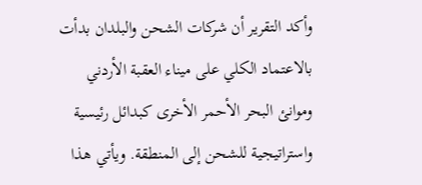وأكد التقرير أن شركات الشحن والبلدان بدأت بالاعتماد الكلي على ميناء العقبة الأردني وموانئ البحر الأحمر الأخرى كبدائل رئيسية واستراتيجية للشحن إلى المنطقة. ويأتي هذا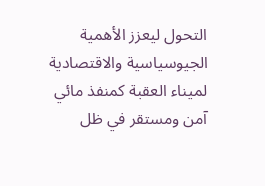التحول ليعزز الأهمية الجيوسياسية والاقتصادية لميناء العقبة كمنفذ مائي آمن ومستقر في ظل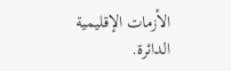الأزمات الإقليمية الدائرة.